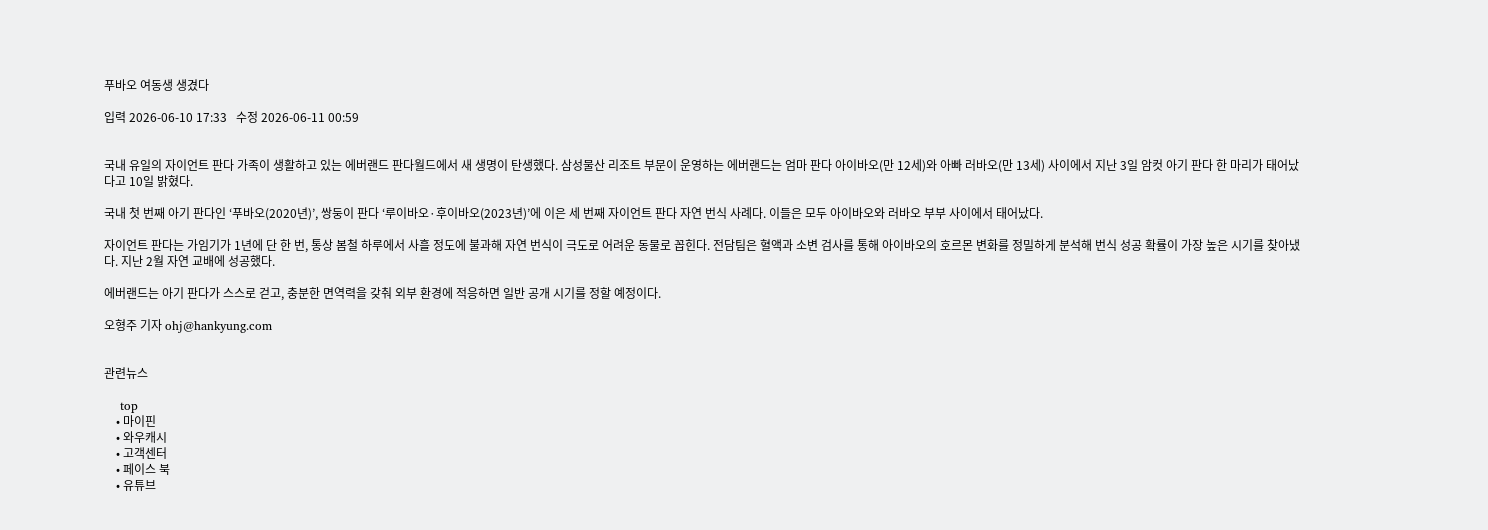푸바오 여동생 생겼다

입력 2026-06-10 17:33   수정 2026-06-11 00:59


국내 유일의 자이언트 판다 가족이 생활하고 있는 에버랜드 판다월드에서 새 생명이 탄생했다. 삼성물산 리조트 부문이 운영하는 에버랜드는 엄마 판다 아이바오(만 12세)와 아빠 러바오(만 13세) 사이에서 지난 3일 암컷 아기 판다 한 마리가 태어났다고 10일 밝혔다.

국내 첫 번째 아기 판다인 ‘푸바오(2020년)’, 쌍둥이 판다 ‘루이바오·후이바오(2023년)’에 이은 세 번째 자이언트 판다 자연 번식 사례다. 이들은 모두 아이바오와 러바오 부부 사이에서 태어났다.

자이언트 판다는 가임기가 1년에 단 한 번, 통상 봄철 하루에서 사흘 정도에 불과해 자연 번식이 극도로 어려운 동물로 꼽힌다. 전담팀은 혈액과 소변 검사를 통해 아이바오의 호르몬 변화를 정밀하게 분석해 번식 성공 확률이 가장 높은 시기를 찾아냈다. 지난 2월 자연 교배에 성공했다.

에버랜드는 아기 판다가 스스로 걷고, 충분한 면역력을 갖춰 외부 환경에 적응하면 일반 공개 시기를 정할 예정이다.

오형주 기자 ohj@hankyung.com


관련뉴스

    top
    • 마이핀
    • 와우캐시
    • 고객센터
    • 페이스 북
    • 유튜브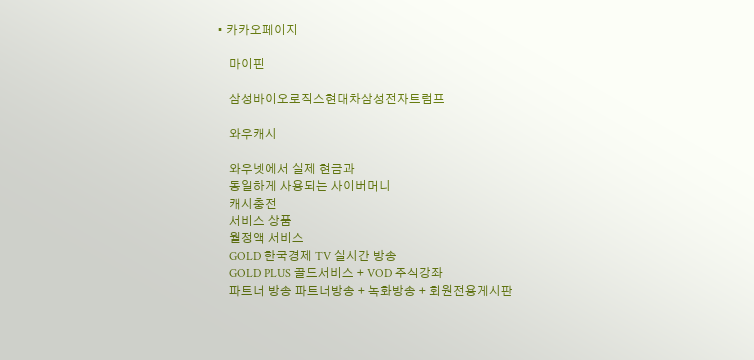• 카카오페이지

    마이핀

    삼성바이오로직스현대차삼성전자트럼프

    와우캐시

    와우넷에서 실제 현금과
    동일하게 사용되는 사이버머니
    캐시충전
    서비스 상품
    월정액 서비스
    GOLD 한국경제 TV 실시간 방송
    GOLD PLUS 골드서비스 + VOD 주식강좌
    파트너 방송 파트너방송 + 녹화방송 + 회원전용게시판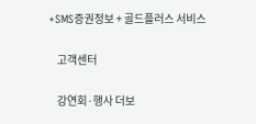+SMS증권정보 + 골드플러스 서비스

    고객센터

    강연회·행사 더보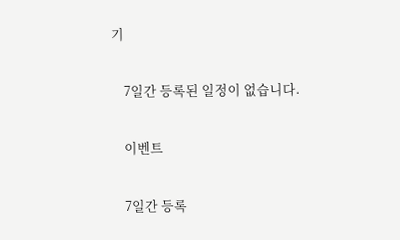기

    7일간 등록된 일정이 없습니다.

    이벤트

    7일간 등록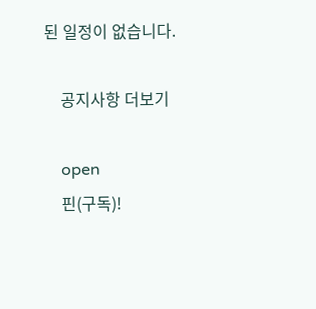된 일정이 없습니다.

    공지사항 더보기

    open
    핀(구독)!